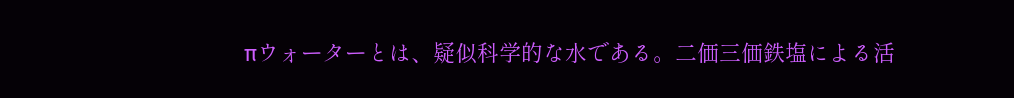πウォーターとは、疑似科学的な水である。二価三価鉄塩による活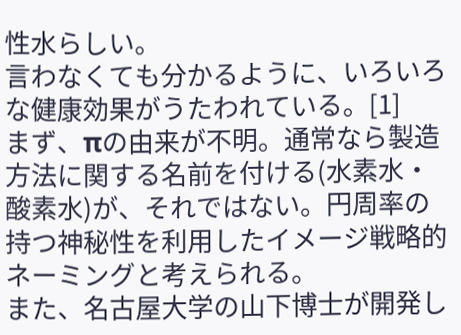性水らしい。
言わなくても分かるように、いろいろな健康効果がうたわれている。[1]
まず、πの由来が不明。通常なら製造方法に関する名前を付ける(水素水・酸素水)が、それではない。円周率の持つ神秘性を利用したイメージ戦略的ネーミングと考えられる。
また、名古屋大学の山下博士が開発し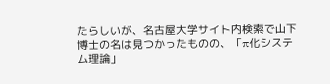たらしいが、名古屋大学サイト内検索で山下博士の名は見つかったものの、「π化システム理論」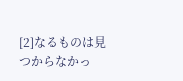[2]なるものは見つからなかっ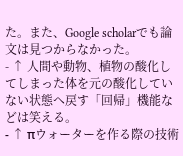た。また、Google scholarでも論文は見つからなかった。
- ↑ 人間や動物、植物の酸化してしまった体を元の酸化していない状態へ戻す「回帰」機能などは笑える。
- ↑ πウォーターを作る際の技術